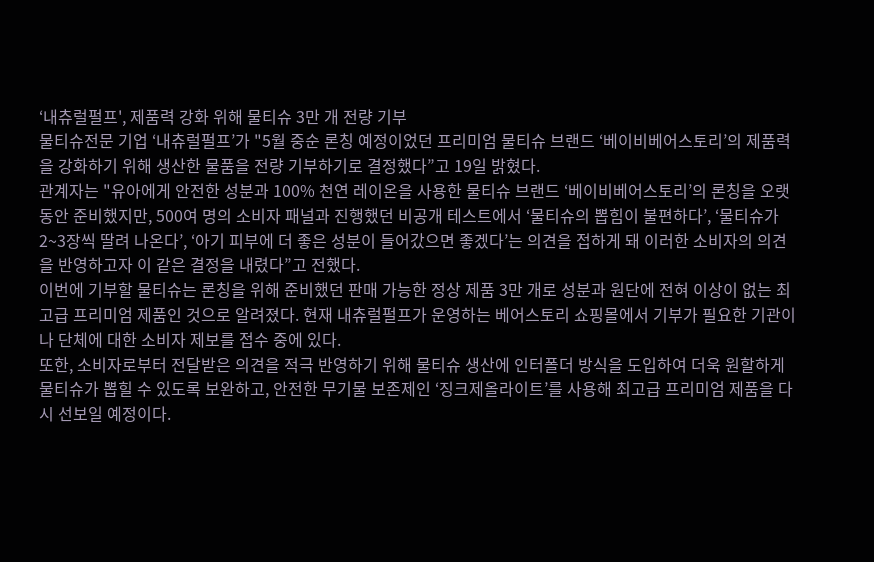‘내츄럴펄프', 제품력 강화 위해 물티슈 3만 개 전량 기부
물티슈전문 기업 ‘내츄럴펄프’가 "5월 중순 론칭 예정이었던 프리미엄 물티슈 브랜드 ‘베이비베어스토리’의 제품력을 강화하기 위해 생산한 물품을 전량 기부하기로 결정했다”고 19일 밝혔다.
관계자는 "유아에게 안전한 성분과 100% 천연 레이온을 사용한 물티슈 브랜드 ‘베이비베어스토리’의 론칭을 오랫동안 준비했지만, 500여 명의 소비자 패널과 진행했던 비공개 테스트에서 ‘물티슈의 뽑힘이 불편하다’, ‘물티슈가 2~3장씩 딸려 나온다’, ‘아기 피부에 더 좋은 성분이 들어갔으면 좋겠다’는 의견을 접하게 돼 이러한 소비자의 의견을 반영하고자 이 같은 결정을 내렸다”고 전했다.
이번에 기부할 물티슈는 론칭을 위해 준비했던 판매 가능한 정상 제품 3만 개로 성분과 원단에 전혀 이상이 없는 최고급 프리미엄 제품인 것으로 알려졌다. 현재 내츄럴펄프가 운영하는 베어스토리 쇼핑몰에서 기부가 필요한 기관이나 단체에 대한 소비자 제보를 접수 중에 있다.
또한, 소비자로부터 전달받은 의견을 적극 반영하기 위해 물티슈 생산에 인터폴더 방식을 도입하여 더욱 원할하게 물티슈가 뽑힐 수 있도록 보완하고, 안전한 무기물 보존제인 ‘징크제올라이트’를 사용해 최고급 프리미엄 제품을 다시 선보일 예정이다.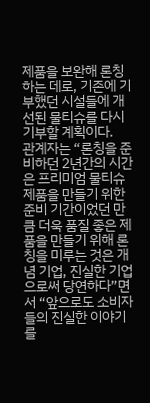제품을 보완해 론칭하는 데로, 기존에 기부했던 시설들에 개선된 물티슈를 다시 기부할 계획이다.
관계자는 “론칭을 준비하던 2년간의 시간은 프리미엄 물티슈 제품을 만들기 위한 준비 기간이었던 만큼 더욱 품질 좋은 제품을 만들기 위해 론칭을 미루는 것은 개념 기업, 진실한 기업으로써 당연하다”면서 “앞으로도 소비자들의 진실한 이야기를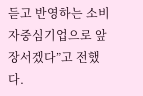듣고 반영하는 소비자중심기업으로 앞장서겠다”고 전했다.